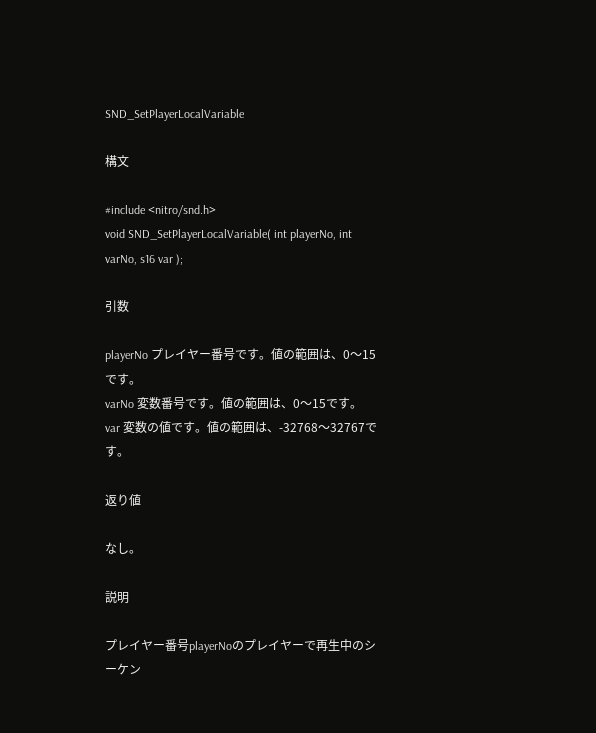SND_SetPlayerLocalVariable

構文

#include <nitro/snd.h>
void SND_SetPlayerLocalVariable( int playerNo, int varNo, s16 var );

引数

playerNo プレイヤー番号です。値の範囲は、0〜15です。
varNo 変数番号です。値の範囲は、0〜15です。
var 変数の値です。値の範囲は、-32768〜32767です。

返り値

なし。

説明

プレイヤー番号playerNoのプレイヤーで再生中のシーケン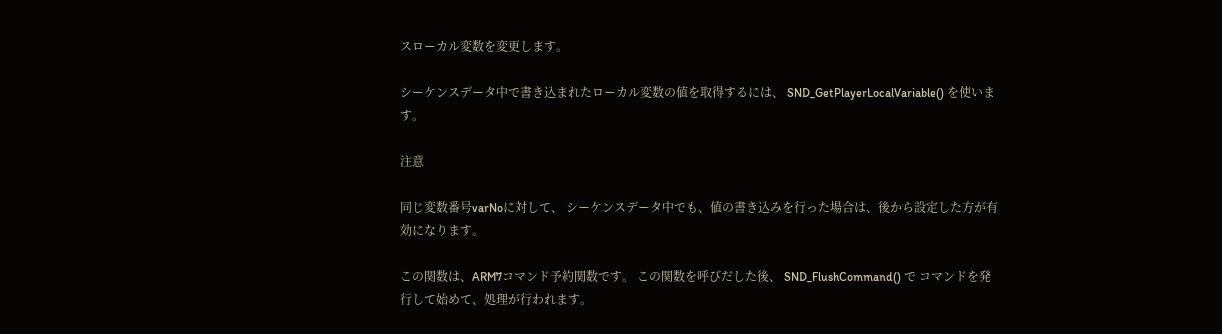スローカル変数を変更します。

シーケンスデータ中で書き込まれたローカル変数の値を取得するには、 SND_GetPlayerLocalVariable() を使います。

注意

同じ変数番号varNoに対して、 シーケンスデータ中でも、値の書き込みを行った場合は、後から設定した方が有効になります。

この関数は、ARM7コマンド予約関数です。 この関数を呼びだした後、 SND_FlushCommand() で コマンドを発行して始めて、処理が行われます。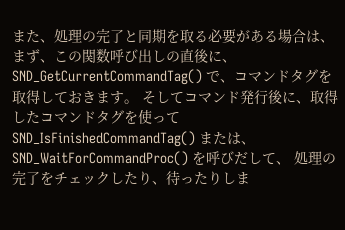また、処理の完了と同期を取る必要がある場合は、 まず、この関数呼び出しの直後に、 SND_GetCurrentCommandTag() で、コマンドタグを取得しておきます。 そしてコマンド発行後に、取得したコマンドタグを使って SND_IsFinishedCommandTag() または、 SND_WaitForCommandProc() を呼びだして、 処理の完了をチェックしたり、待ったりしま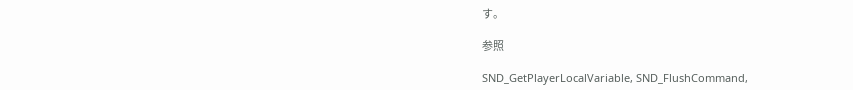す。

参照

SND_GetPlayerLocalVariable, SND_FlushCommand,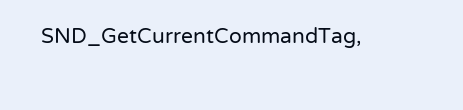SND_GetCurrentCommandTag,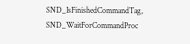SND_IsFinishedCommandTag, SND_WaitForCommandProc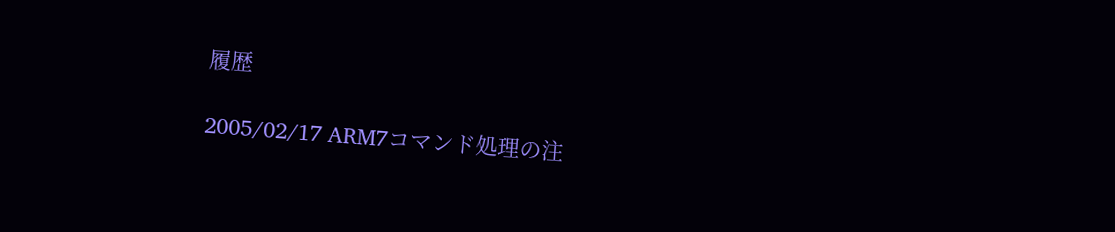履歴

2005/02/17 ARM7コマンド処理の注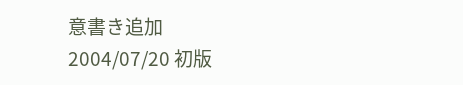意書き追加
2004/07/20 初版